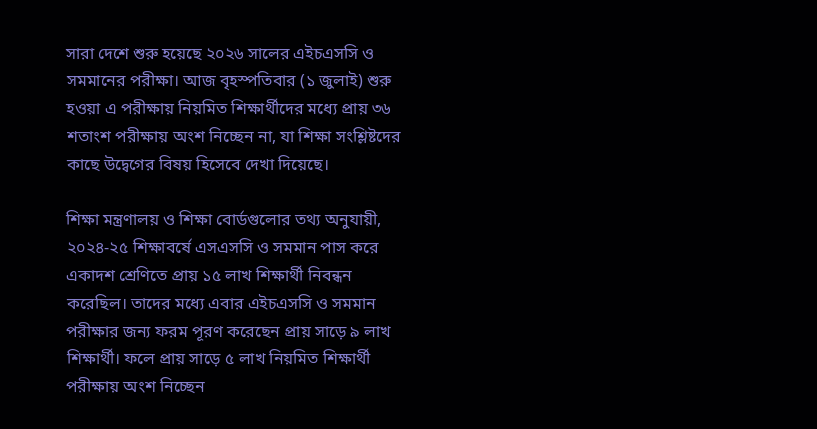সারা দেশে শুরু হয়েছে ২০২৬ সালের এইচএসসি ও সমমানের পরীক্ষা। আজ বৃহস্পতিবার (১ জুলাই) শুরু হওয়া এ পরীক্ষায় নিয়মিত শিক্ষার্থীদের মধ্যে প্রায় ৩৬ শতাংশ পরীক্ষায় অংশ নিচ্ছেন না, যা শিক্ষা সংশ্লিষ্টদের কাছে উদ্বেগের বিষয় হিসেবে দেখা দিয়েছে।

শিক্ষা মন্ত্রণালয় ও শিক্ষা বোর্ডগুলোর তথ্য অনুযায়ী, ২০২৪-২৫ শিক্ষাবর্ষে এসএসসি ও সমমান পাস করে একাদশ শ্রেণিতে প্রায় ১৫ লাখ শিক্ষার্থী নিবন্ধন করেছিল। তাদের মধ্যে এবার এইচএসসি ও সমমান পরীক্ষার জন্য ফরম পূরণ করেছেন প্রায় সাড়ে ৯ লাখ শিক্ষার্থী। ফলে প্রায় সাড়ে ৫ লাখ নিয়মিত শিক্ষার্থী পরীক্ষায় অংশ নিচ্ছেন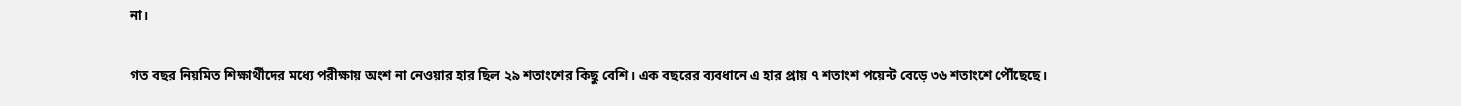না।

গত বছর নিয়মিত শিক্ষার্থীদের মধ্যে পরীক্ষায় অংশ না নেওয়ার হার ছিল ২৯ শতাংশের কিছু বেশি। এক বছরের ব্যবধানে এ হার প্রায় ৭ শতাংশ পয়েন্ট বেড়ে ৩৬ শতাংশে পৌঁছেছে।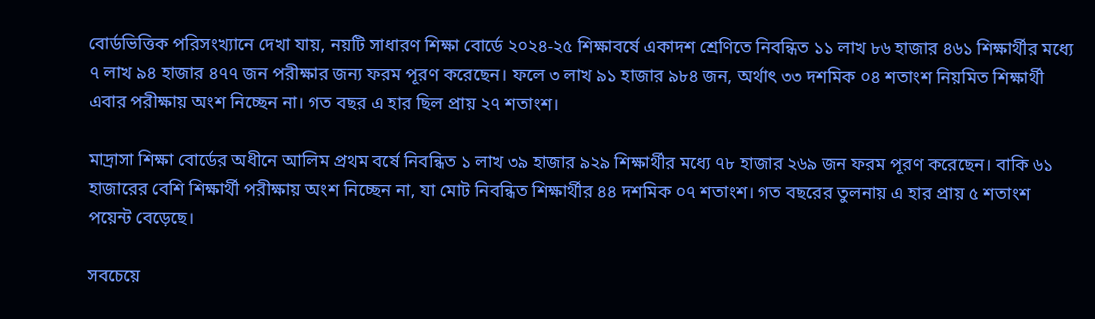বোর্ডভিত্তিক পরিসংখ্যানে দেখা যায়, নয়টি সাধারণ শিক্ষা বোর্ডে ২০২৪-২৫ শিক্ষাবর্ষে একাদশ শ্রেণিতে নিবন্ধিত ১১ লাখ ৮৬ হাজার ৪৬১ শিক্ষার্থীর মধ্যে ৭ লাখ ৯৪ হাজার ৪৭৭ জন পরীক্ষার জন্য ফরম পূরণ করেছেন। ফলে ৩ লাখ ৯১ হাজার ৯৮৪ জন, অর্থাৎ ৩৩ দশমিক ০৪ শতাংশ নিয়মিত শিক্ষার্থী এবার পরীক্ষায় অংশ নিচ্ছেন না। গত বছর এ হার ছিল প্রায় ২৭ শতাংশ।

মাদ্রাসা শিক্ষা বোর্ডের অধীনে আলিম প্রথম বর্ষে নিবন্ধিত ১ লাখ ৩৯ হাজার ৯২৯ শিক্ষার্থীর মধ্যে ৭৮ হাজার ২৬৯ জন ফরম পূরণ করেছেন। বাকি ৬১ হাজারের বেশি শিক্ষার্থী পরীক্ষায় অংশ নিচ্ছেন না, যা মোট নিবন্ধিত শিক্ষার্থীর ৪৪ দশমিক ০৭ শতাংশ। গত বছরের তুলনায় এ হার প্রায় ৫ শতাংশ পয়েন্ট বেড়েছে।

সবচেয়ে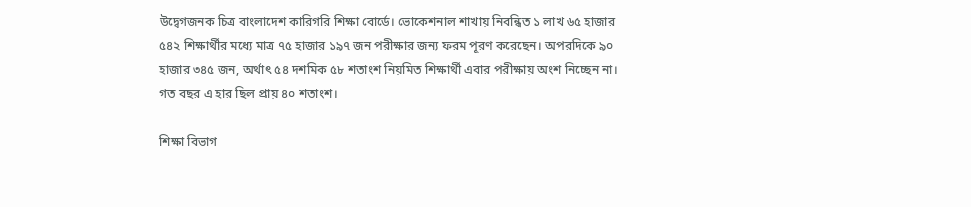উদ্বেগজনক চিত্র বাংলাদেশ কারিগরি শিক্ষা বোর্ডে। ভোকেশনাল শাখায় নিবন্ধিত ১ লাখ ৬৫ হাজার ৫৪২ শিক্ষার্থীর মধ্যে মাত্র ৭৫ হাজার ১৯৭ জন পরীক্ষার জন্য ফরম পূরণ করেছেন। অপরদিকে ৯০ হাজার ৩৪৫ জন, অর্থাৎ ৫৪ দশমিক ৫৮ শতাংশ নিয়মিত শিক্ষার্থী এবার পরীক্ষায় অংশ নিচ্ছেন না। গত বছর এ হার ছিল প্রায় ৪০ শতাংশ।

শিক্ষা বিভাগ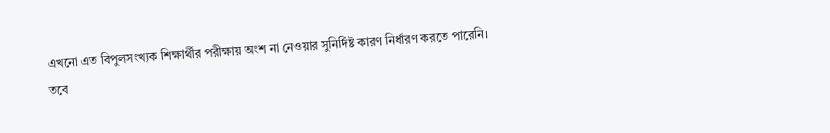এখনো এত বিপুলসংখ্যক শিক্ষার্থীর পরীক্ষায় অংশ না নেওয়ার সুনির্দিষ্ট কারণ নির্ধারণ করতে পারেনি। তবে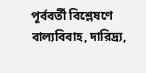পূর্ববর্তী বিশ্লেষণে বাল্যবিবাহ, দারিদ্র্য,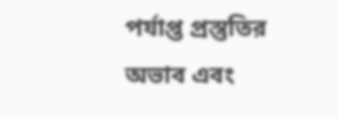পর্যাপ্ত প্রস্তুতির অভাব এবং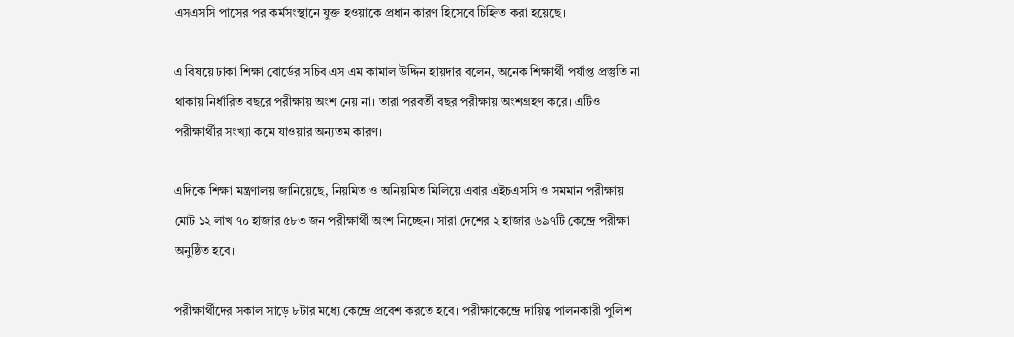এসএসসি পাসের পর কর্মসংস্থানে যুক্ত হওয়াকে প্রধান কারণ হিসেবে চিহ্নিত করা হয়েছে।

এ বিষয়ে ঢাকা শিক্ষা বোর্ডের সচিব এস এম কামাল উদ্দিন হায়দার বলেন, অনেক শিক্ষার্থী পর্যাপ্ত প্রস্তুতি না থাকায় নির্ধারিত বছরে পরীক্ষায় অংশ নেয় না। তারা পরবর্তী বছর পরীক্ষায় অংশগ্রহণ করে। এটিও পরীক্ষার্থীর সংখ্যা কমে যাওয়ার অন্যতম কারণ।

এদিকে শিক্ষা মন্ত্রণালয় জানিয়েছে, নিয়মিত ও অনিয়মিত মিলিয়ে এবার এইচএসসি ও সমমান পরীক্ষায় মোট ১২ লাখ ৭০ হাজার ৫৮৩ জন পরীক্ষার্থী অংশ নিচ্ছেন। সারা দেশের ২ হাজার ৬৯৭টি কেন্দ্রে পরীক্ষা অনুষ্ঠিত হবে।

পরীক্ষার্থীদের সকাল সাড়ে ৮টার মধ্যে কেন্দ্রে প্রবেশ করতে হবে। পরীক্ষাকেন্দ্রে দায়িত্ব পালনকারী পুলিশ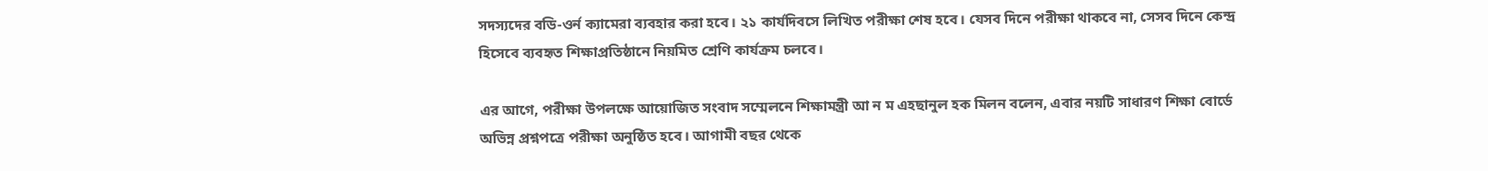সদস্যদের বডি-ওর্ন ক্যামেরা ব্যবহার করা হবে। ২১ কার্যদিবসে লিখিত পরীক্ষা শেষ হবে। যেসব দিনে পরীক্ষা থাকবে না, সেসব দিনে কেন্দ্র হিসেবে ব্যবহৃত শিক্ষাপ্রতিষ্ঠানে নিয়মিত শ্রেণি কার্যক্রম চলবে।

এর আগে, পরীক্ষা উপলক্ষে আয়োজিত সংবাদ সম্মেলনে শিক্ষামন্ত্রী আ ন ম এহছানুল হক মিলন বলেন, এবার নয়টি সাধারণ শিক্ষা বোর্ডে অভিন্ন প্রশ্নপত্রে পরীক্ষা অনুষ্ঠিত হবে। আগামী বছর থেকে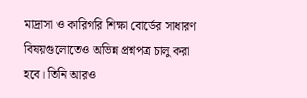মাদ্রাসা ও কারিগরি শিক্ষা বোর্ডের সাধারণ বিষয়গুলোতেও অভিন্ন প্রশ্নপত্র চালু করা হবে। তিনি আরও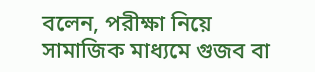বলেন, পরীক্ষা নিয়ে সামাজিক মাধ্যমে গুজব বা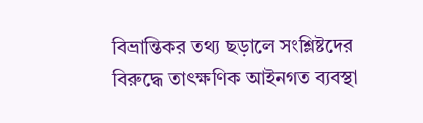বিভ্রান্তিকর তথ্য ছড়ালে সংশ্লিষ্টদের বিরুদ্ধে তাৎক্ষণিক আইনগত ব্যবস্থা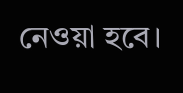নেওয়া হবে।